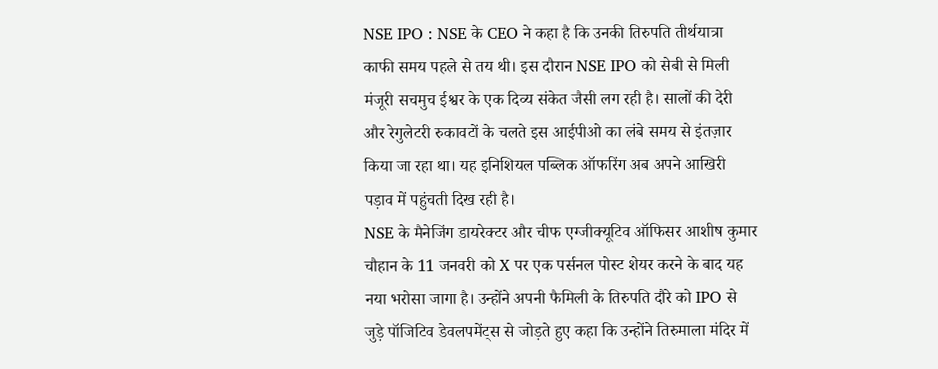NSE IPO : NSE के CEO ने कहा है कि उनकी तिरुपति तीर्थयात्रा काफी समय पहले से तय थी। इस दौरान NSE IPO को सेबी से मिली मंजूरी सचमुच ईश्वर के एक दिव्य संकेत जैसी लग रही है। सालों की देरी और रेगुलेटरी रुकावटों के चलते इस आईपीओ का लंबे समय से इंतज़ार किया जा रहा था। यह इनिशियल पब्लिक ऑफरिंग अब अपने आखिरी पड़ाव में पहुंचती दिख रही है।
NSE के मैनेजिंग डायरेक्टर और चीफ एग्जीक्यूटिव ऑफिसर आशीष कुमार चौहान के 11 जनवरी को X पर एक पर्सनल पोस्ट शेयर करने के बाद यह नया भरोसा जागा है। उन्होंने अपनी फैमिली के तिरुपति दौरे को IPO से जुड़े पॉजिटिव डेवलपमेंट्स से जोड़ते हुए कहा कि उन्होंने तिरुमाला मंदिर में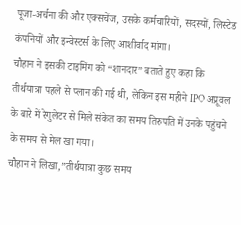पूजा-अर्चना की और एक्सचेंज, उसके कर्मचारियों, सदस्यों, लिस्टेड कंपनियों और इन्वेस्टर्स के लिए आशीर्वाद मांगा।
चौहान ने इसकी टाइमिंग को “शानदार” बताते हुए कहा कि तीर्थयात्रा पहले से प्लान की गई थी, लेकिन इस महीने IPO अप्रूवल के बारे में रेगुलेटर से मिले संकेत का समय तिरुपति में उनके पहुंचने के समय से मेल खा गया।
चौहान ने लिखा,”तीर्थयात्रा कुछ समय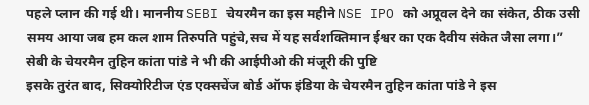पहले प्लान की गई थी। माननीय SEBI चेयरमैन का इस महीने NSE IPO को अप्रूवल देने का संकेत, ठीक उसी समय आया जब हम कल शाम तिरुपति पहुंचे,सच में यह सर्वशक्तिमान ईश्वर का एक दैवीय संकेत जैसा लगा।”
सेबी के चेयरमैन तुहिन कांता पांडे ने भी की आईपीओ की मंजूरी की पुष्टि
इसके तुरंत बाद, सिक्योरिटीज एंड एक्सचेंज बोर्ड ऑफ इंडिया के चेयरमैन तुहिन कांता पांडे ने इस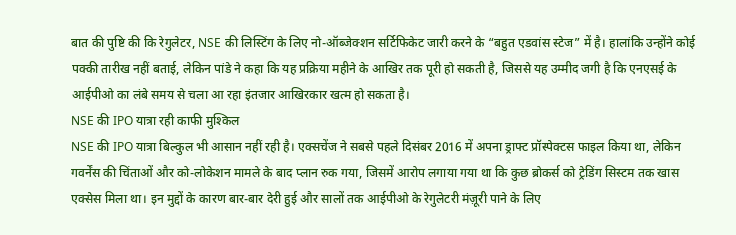बात की पुष्टि की कि रेगुलेटर, NSE की लिस्टिंग के लिए नो-ऑब्जेक्शन सर्टिफिकेट जारी करने के “बहुत एडवांस स्टेज” में है। हालांकि उन्होंने कोई पक्की तारीख नहीं बताई, लेकिन पांडे ने कहा कि यह प्रक्रिया महीने के आखिर तक पूरी हो सकती है, जिससे यह उम्मीद जगी है कि एनएसई के आईपीओ का लंबे समय से चला आ रहा इंतजार आखिरकार खत्म हो सकता है।
NSE की IPO यात्रा रही काफी मुश्किल
NSE की IPO यात्रा बिल्कुल भी आसान नहीं रही है। एक्सचेंज ने सबसे पहले दिसंबर 2016 में अपना ड्राफ्ट प्रॉस्पेक्टस फाइल किया था, लेकिन गवर्नेंस की चिंताओं और को-लोकेशन मामले के बाद प्लान रुक गया, जिसमें आरोप लगाया गया था कि कुछ ब्रोकर्स को ट्रेडिंग सिस्टम तक खास एक्सेस मिला था। इन मुद्दों के कारण बार-बार देरी हुई और सालों तक आईपीओ के रेगुलेटरी मंज़ूरी पाने के लिए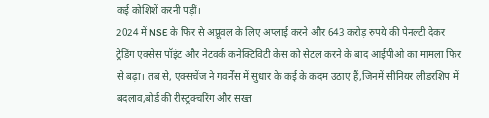कई कोशिशें करनी पड़ीं।
2024 में NSE के फिर से अप्रूवल के लिए अप्लाई करने और 643 करोड़ रुपये की पेनल्टी देकर ट्रेडिंग एक्सेस पॉइंट और नेटवर्क कनेक्टिविटी केस को सेटल करने के बाद आईपीओ का मामला फिर से बढ़ा। तब से, एक्सचेंज ने गवर्नेंस में सुधार के कई के कदम उठाए हैं,जिनमें सीनियर लीडरशिप में बदलाव,बोर्ड की रीस्ट्रक्चरिंग और सख्त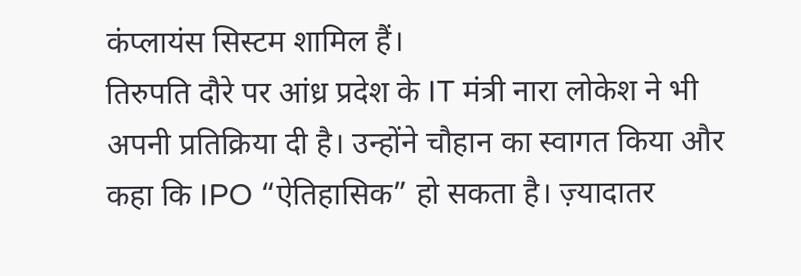कंप्लायंस सिस्टम शामिल हैं।
तिरुपति दौरे पर आंध्र प्रदेश के IT मंत्री नारा लोकेश ने भी अपनी प्रतिक्रिया दी है। उन्होंने चौहान का स्वागत किया और कहा कि IPO “ऐतिहासिक” हो सकता है। ज़्यादातर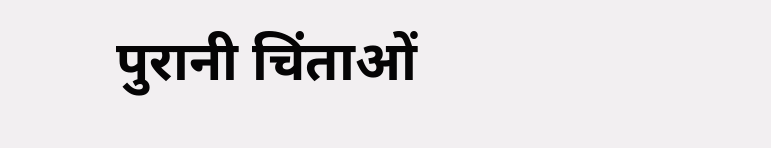पुरानी चिंताओं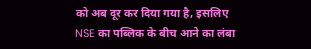को अब दूर कर दिया गया है, इसलिए NSE का पब्लिक के बीच आने का लंबा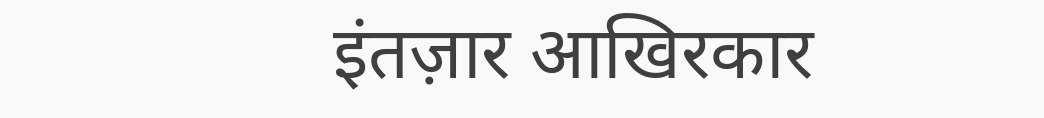इंतज़ार आखिरकार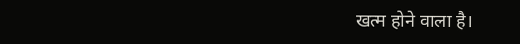खत्म होने वाला है।